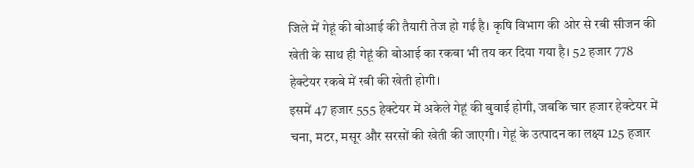जिले में गेहूं की बोआई की तैयारी तेज हो गई है। कृषि विभाग की ओर से रबी सीजन की खेती के साथ ही गेहूं की बोआई का रकबा भी तय कर दिया गया है। 52 हजार 778 हेक्टेयर रकबे में रबी की खेती होगी।
इसमें 47 हजार 555 हेक्टेयर में अकेले गेहूं की बुवाई होगी, जबकि चार हजार हेक्टेयर में चना, मटर, मसूर और सरसों की खेती की जाएगी। गेहूं के उत्पादन का लक्ष्य 125 हजार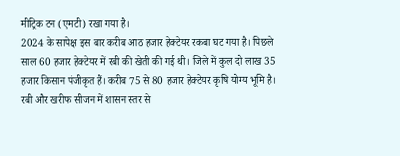मीट्रिक टन (एमटी) रखा गया है।
2024 के सापेक्ष इस बार करीब आठ हजार हेक्टेयर रकबा घट गया है। पिछले साल 60 हजार हेक्टेयर में रबी की खेती की गई थी। जिले में कुल दो लाख 35 हजार किसान पंजीकृत हैं। करीब 75 से 80 हजार हेक्टेयर कृषि योग्य भूमि है।
रबी और खरीफ सीजन में शासन स्तर से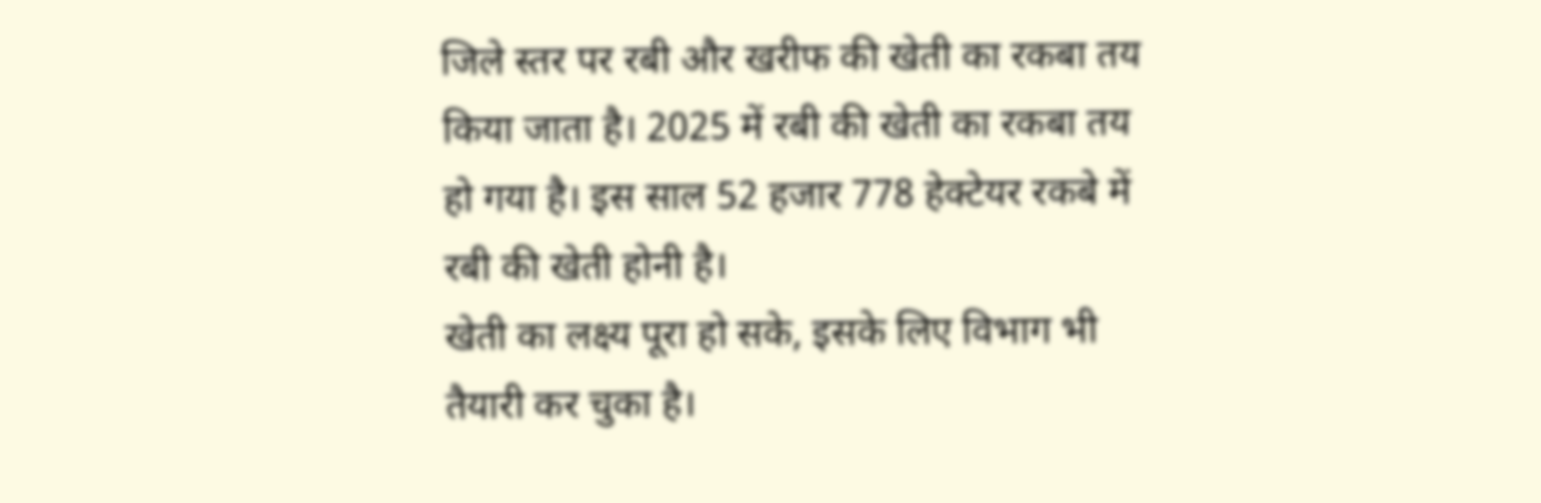जिले स्तर पर रबी और खरीफ की खेती का रकबा तय किया जाता है। 2025 में रबी की खेती का रकबा तय हो गया है। इस साल 52 हजार 778 हेक्टेयर रकबे में रबी की खेती होनी है।
खेती का लक्ष्य पूरा हो सके, इसके लिए विभाग भी तैयारी कर चुका है।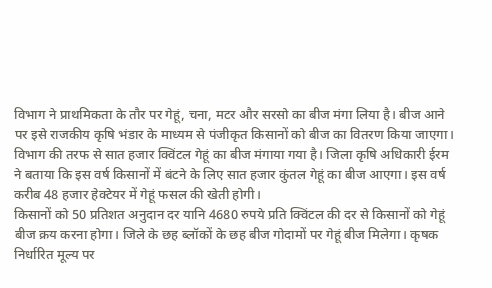विभाग ने प्राथमिकता के तौर पर गेहूं, चना, मटर और सरसो का बीज मंगा लिया है। बीज आने पर इसे राजकीय कृषि भंडार के माध्यम से पंजीकृत किसानों को बीज का वितरण किया जाएगा।
विभाग की तरफ से सात हजार क्विंटल गेहूं का बीज मंगाया गया है। जिला कृषि अधिकारी ईरम ने बताया कि इस वर्ष किसानों में बंटने के लिए सात हजार कुंतल गेहूं का बीज आएगा। इस वर्ष करीब 48 हजार हेक्टेयर में गेहूं फसल की खेती होगी।
किसानों को 50 प्रतिशत अनुदान दर यानि 4680 रुपये प्रति क्विंटल की दर से किसानों को गेहूं बीज क्रय करना होगा। जिले के छह ब्लॉकों के छह बीज गोदामों पर गेहूं बीज मिलेगा। कृषक निर्धारित मूल्य पर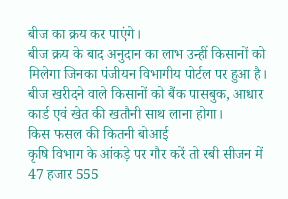बीज का क्रय कर पाएंगे।
बीज क्रय के बाद अनुदान का लाभ उन्हीं किसानों को मिलेगा जिनका पंजीयन विभागीय पोर्टल पर हुआ है। बीज खरीदने वाले किसानों को बैंक पासबुक, आधार कार्ड एवं खेत की खतौनी साथ लाना होगा।
किस फसल की कितनी बोआई
कृषि विभाग के आंकड़े पर गौर करें तो रबी सीजन में 47 हजार 555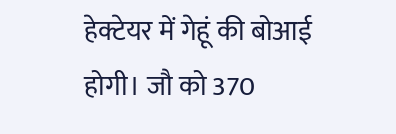हेक्टेयर में गेहूं की बोआई होगी। जौ को 370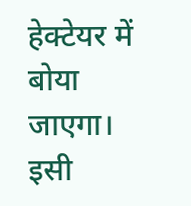हेक्टेयर में बोया जाएगा। इसी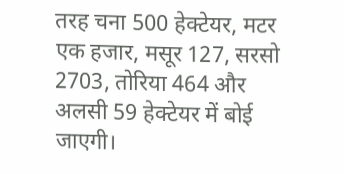तरह चना 500 हेक्टेयर, मटर एक हजार, मसूर 127, सरसो 2703, तोरिया 464 और अलसी 59 हेक्टेयर में बोई जाएगी।